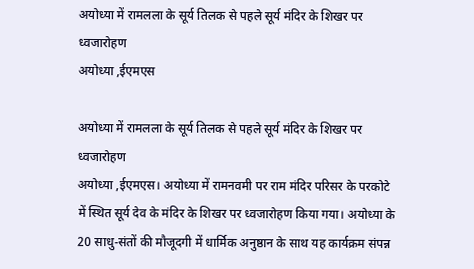अयोध्या में रामलला के सूर्य तिलक से पहले सूर्य मंदिर के शिखर पर ध्वजारोहण
अयोध्या ,ईएमएस

अयोध्या में रामलला के सूर्य तिलक से पहले सूर्य मंदिर के शिखर पर ध्वजारोहण
अयोध्या ,ईएमएस। अयोध्या में रामनवमी पर राम मंदिर परिसर के परकोटे में स्थित सूर्य देव के मंदिर के शिखर पर ध्वजारोहण किया गया। अयोध्या के 20 साधु-संतों की मौजूदगी में धार्मिक अनुष्ठान के साथ यह कार्यक्रम संपन्न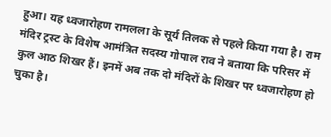हुआ। यह ध्वजारोहण रामलला के सूर्य तिलक से पहले किया गया है। राम मंदिर ट्रस्ट के विशेष आमंत्रित सदस्य गोपाल राव ने बताया कि परिसर में कुल आठ शिखर हैं। इनमें अब तक दो मंदिरों के शिखर पर ध्वजारोहण हो चुका है।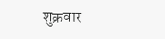शुक्रवार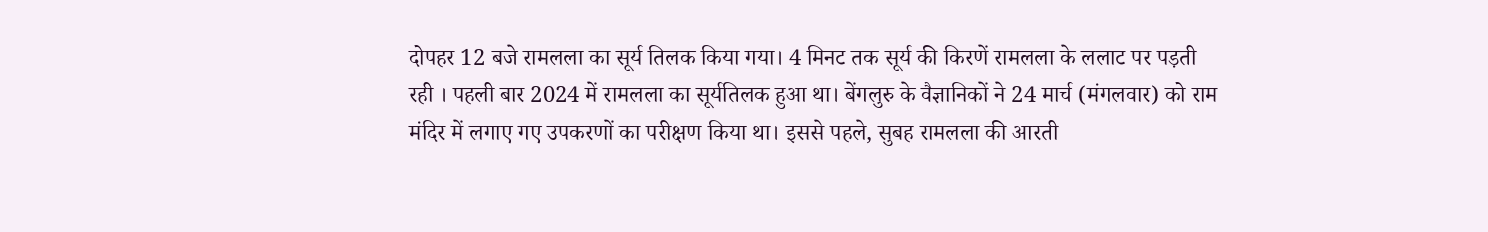दोपहर 12 बजे रामलला का सूर्य तिलक किया गया। 4 मिनट तक सूर्य की किरणें रामलला के ललाट पर पड़ती रही । पहली बार 2024 में रामलला का सूर्यतिलक हुआ था। बेंगलुरु के वैज्ञानिकों ने 24 मार्च (मंगलवार) को राम मंदिर में लगाए गए उपकरणों का परीक्षण किया था। इससे पहले, सुबह रामलला की आरती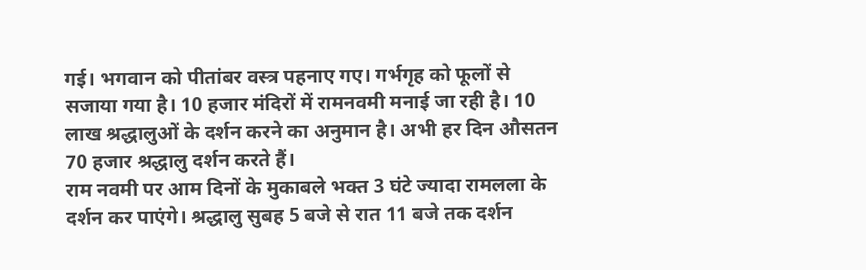गई। भगवान को पीतांबर वस्त्र पहनाए गए। गर्भगृह को फूलों से सजाया गया है। 10 हजार मंदिरों में रामनवमी मनाई जा रही है। 10 लाख श्रद्धालुओं के दर्शन करने का अनुमान है। अभी हर दिन औसतन 70 हजार श्रद्धालु दर्शन करते हैं।
राम नवमी पर आम दिनों के मुकाबले भक्त 3 घंटे ज्यादा रामलला के दर्शन कर पाएंगे। श्रद्धालु सुबह 5 बजे से रात 11 बजे तक दर्शन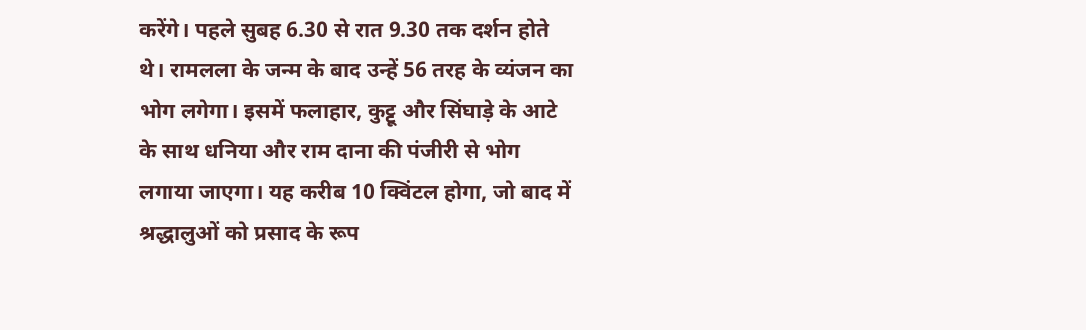करेंगे। पहले सुबह 6.30 से रात 9.30 तक दर्शन होते थे। रामलला के जन्म के बाद उन्हें 56 तरह के व्यंजन का भोग लगेगा। इसमें फलाहार, कुट्टू और सिंघाड़े के आटे के साथ धनिया और राम दाना की पंजीरी से भोग लगाया जाएगा। यह करीब 10 क्विंटल होगा, जो बाद में श्रद्धालुओं को प्रसाद के रूप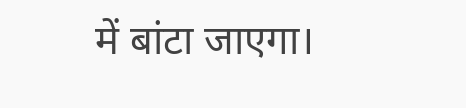में बांटा जाएगा।